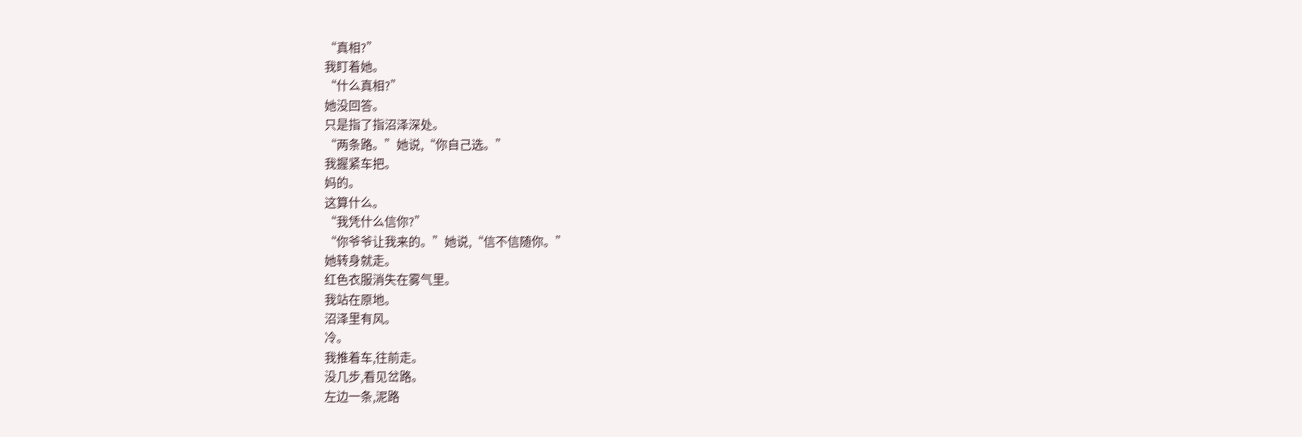“真相?”
我盯着她。
“什么真相?”
她没回答。
只是指了指沼泽深处。
“两条路。”她说,“你自己选。”
我握紧车把。
妈的。
这算什么。
“我凭什么信你?”
“你爷爷让我来的。”她说,“信不信随你。”
她转身就走。
红色衣服消失在雾气里。
我站在原地。
沼泽里有风。
冷。
我推着车,往前走。
没几步,看见岔路。
左边一条,泥路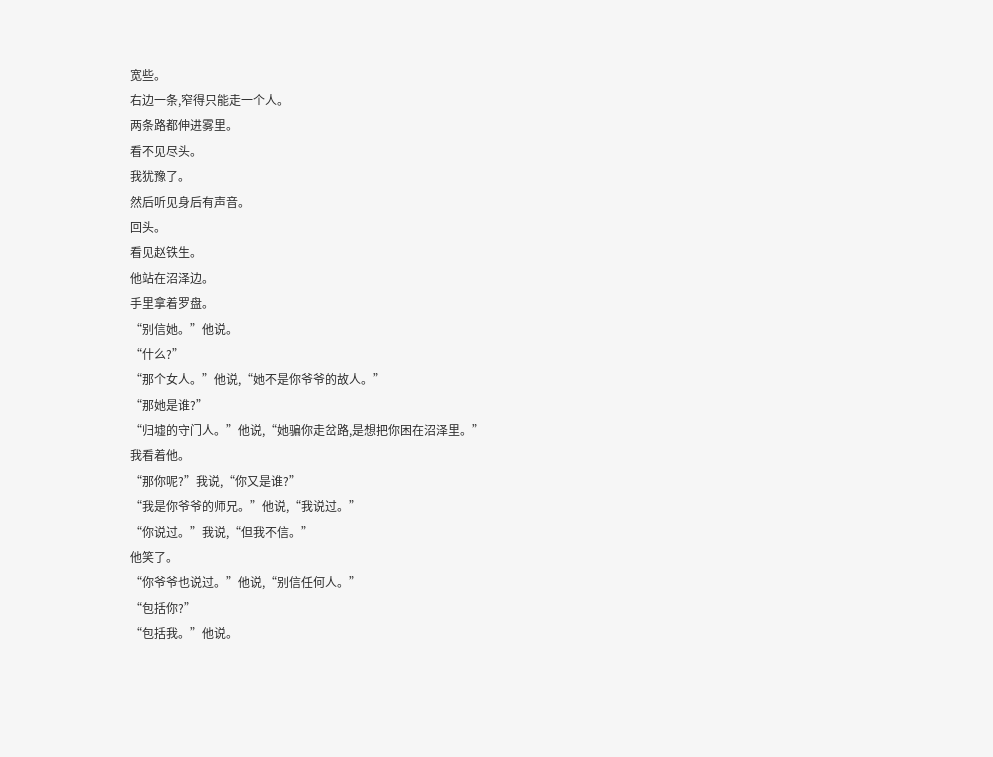宽些。
右边一条,窄得只能走一个人。
两条路都伸进雾里。
看不见尽头。
我犹豫了。
然后听见身后有声音。
回头。
看见赵铁生。
他站在沼泽边。
手里拿着罗盘。
“别信她。”他说。
“什么?”
“那个女人。”他说,“她不是你爷爷的故人。”
“那她是谁?”
“归墟的守门人。”他说,“她骗你走岔路,是想把你困在沼泽里。”
我看着他。
“那你呢?”我说,“你又是谁?”
“我是你爷爷的师兄。”他说,“我说过。”
“你说过。”我说,“但我不信。”
他笑了。
“你爷爷也说过。”他说,“别信任何人。”
“包括你?”
“包括我。”他说。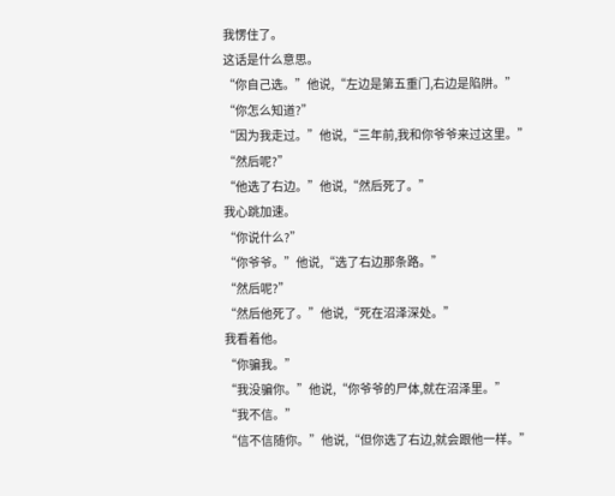我愣住了。
这话是什么意思。
“你自己选。”他说,“左边是第五重门,右边是陷阱。”
“你怎么知道?”
“因为我走过。”他说,“三年前,我和你爷爷来过这里。”
“然后呢?”
“他选了右边。”他说,“然后死了。”
我心跳加速。
“你说什么?”
“你爷爷。”他说,“选了右边那条路。”
“然后呢?”
“然后他死了。”他说,“死在沼泽深处。”
我看着他。
“你骗我。”
“我没骗你。”他说,“你爷爷的尸体,就在沼泽里。”
“我不信。”
“信不信随你。”他说,“但你选了右边,就会跟他一样。”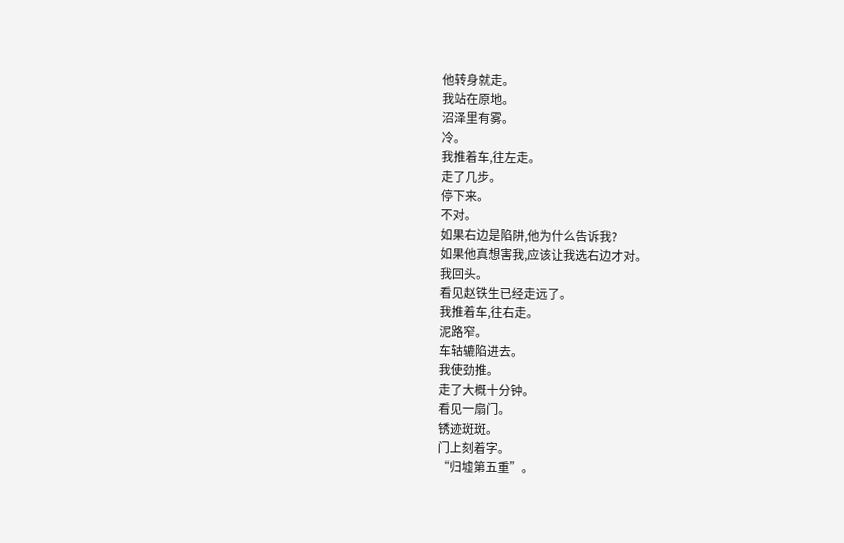他转身就走。
我站在原地。
沼泽里有雾。
冷。
我推着车,往左走。
走了几步。
停下来。
不对。
如果右边是陷阱,他为什么告诉我?
如果他真想害我,应该让我选右边才对。
我回头。
看见赵铁生已经走远了。
我推着车,往右走。
泥路窄。
车轱辘陷进去。
我使劲推。
走了大概十分钟。
看见一扇门。
锈迹斑斑。
门上刻着字。
“归墟第五重”。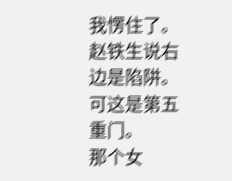我愣住了。
赵铁生说右边是陷阱。
可这是第五重门。
那个女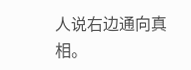人说右边通向真相。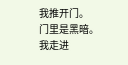我推开门。
门里是黑暗。
我走进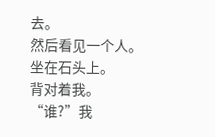去。
然后看见一个人。
坐在石头上。
背对着我。
“谁?”我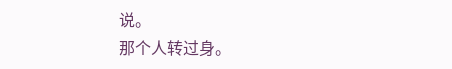说。
那个人转过身。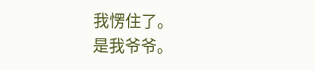我愣住了。
是我爷爷。